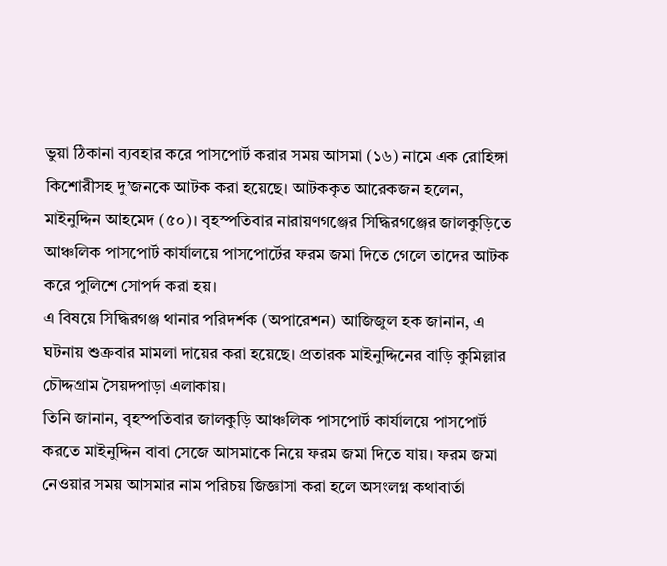ভুয়া ঠিকানা ব্যবহার করে পাসপোর্ট করার সময় আসমা (১৬) নামে এক রোহিঙ্গা কিশোরীসহ দু’জনকে আটক করা হয়েছে। আটককৃত আরেকজন হলেন, মাইনুদ্দিন আহমেদ (৫০)। বৃহস্পতিবার নারায়ণগঞ্জের সিদ্ধিরগঞ্জের জালকুড়িতে আঞ্চলিক পাসপোর্ট কার্যালয়ে পাসপোর্টের ফরম জমা দিতে গেলে তাদের আটক করে পুলিশে সোপর্দ করা হয়।
এ বিষয়ে সিদ্ধিরগঞ্জ থানার পরিদর্শক (অপারেশন) আজিজুল হক জানান, এ ঘটনায় শুক্রবার মামলা দায়ের করা হয়েছে। প্রতারক মাইনুদ্দিনের বাড়ি কুমিল্লার চৌদ্দগ্রাম সৈয়দপাড়া এলাকায়।
তিনি জানান, বৃহস্পতিবার জালকুড়ি আঞ্চলিক পাসপোর্ট কার্যালয়ে পাসপোর্ট করতে মাইনুদ্দিন বাবা সেজে আসমাকে নিয়ে ফরম জমা দিতে যায়। ফরম জমা নেওয়ার সময় আসমার নাম পরিচয় জিজ্ঞাসা করা হলে অসংলগ্ন কথাবার্তা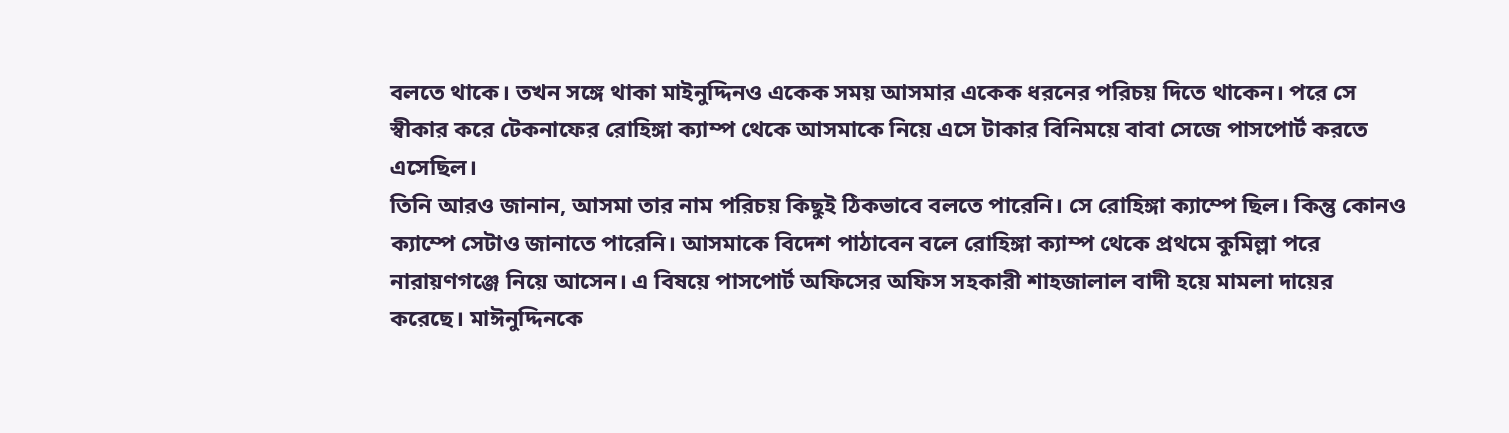বলতে থাকে। তখন সঙ্গে থাকা মাইনুদ্দিনও একেক সময় আসমার একেক ধরনের পরিচয় দিতে থাকেন। পরে সে স্বীকার করে টেকনাফের রোহিঙ্গা ক্যাম্প থেকে আসমাকে নিয়ে এসে টাকার বিনিময়ে বাবা সেজে পাসপোর্ট করতে এসেছিল।
তিনি আরও জানান, আসমা তার নাম পরিচয় কিছুই ঠিকভাবে বলতে পারেনি। সে রোহিঙ্গা ক্যাম্পে ছিল। কিন্তু কোনও ক্যাম্পে সেটাও জানাতে পারেনি। আসমাকে বিদেশ পাঠাবেন বলে রোহিঙ্গা ক্যাম্প থেকে প্রথমে কুমিল্লা পরে নারায়ণগঞ্জে নিয়ে আসেন। এ বিষয়ে পাসপোর্ট অফিসের অফিস সহকারী শাহজালাল বাদী হয়ে মামলা দায়ের করেছে। মাঈনুদ্দিনকে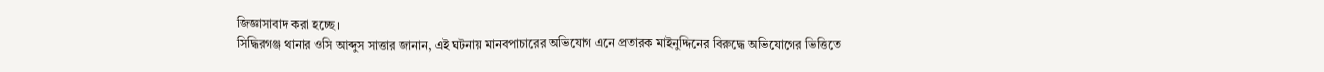জিজ্ঞাসাবাদ করা হচ্ছে।
সিদ্ধিরগঞ্জ থানার ওসি আব্দুস সাত্তার জানান, এই ঘটনায় মানবপাচারের অভিযোগ এনে প্রতারক মাইনুদ্দিনের বিরুদ্ধে অভিযোগের ভিত্তিতে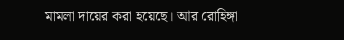মামলা দায়ের করা হয়েছে। আর রোহিঙ্গা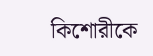কিশোরীকে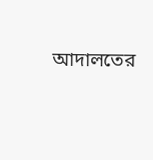আদালতের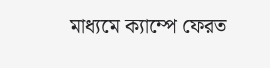মাধ্যমে ক্যাম্পে ফেরত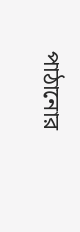পাঠানোর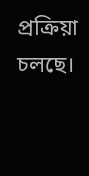প্রক্রিয়া চলছে।